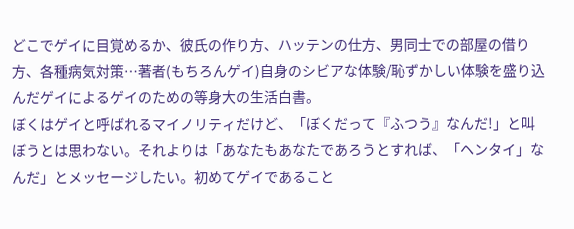どこでゲイに目覚めるか、彼氏の作り方、ハッテンの仕方、男同士での部屋の借り方、各種病気対策…著者(もちろんゲイ)自身のシビアな体験/恥ずかしい体験を盛り込んだゲイによるゲイのための等身大の生活白書。
ぼくはゲイと呼ばれるマイノリティだけど、「ぼくだって『ふつう』なんだ!」と叫ぼうとは思わない。それよりは「あなたもあなたであろうとすれば、「ヘンタイ」なんだ」とメッセージしたい。初めてゲイであること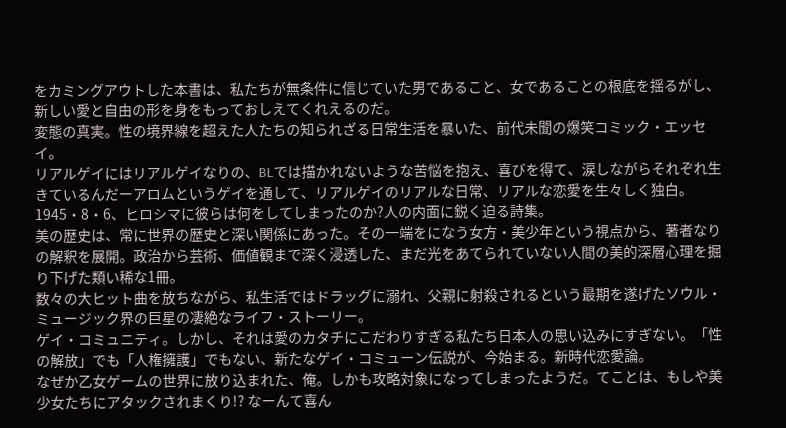をカミングアウトした本書は、私たちが無条件に信じていた男であること、女であることの根底を揺るがし、新しい愛と自由の形を身をもっておしえてくれえるのだ。
変態の真実。性の境界線を超えた人たちの知られざる日常生活を暴いた、前代未聞の爆笑コミック・エッセイ。
リアルゲイにはリアルゲイなりの、BLでは描かれないような苦悩を抱え、喜びを得て、涙しながらそれぞれ生きているんだーアロムというゲイを通して、リアルゲイのリアルな日常、リアルな恋愛を生々しく独白。
1945・8・6、ヒロシマに彼らは何をしてしまったのか?人の内面に鋭く迫る詩集。
美の歴史は、常に世界の歴史と深い関係にあった。その一端をになう女方・美少年という視点から、著者なりの解釈を展開。政治から芸術、価値観まで深く浸透した、まだ光をあてられていない人間の美的深層心理を掘り下げた類い稀な1冊。
数々の大ヒット曲を放ちながら、私生活ではドラッグに溺れ、父親に射殺されるという最期を遂げたソウル・ミュージック界の巨星の凄絶なライフ・ストーリー。
ゲイ・コミュニティ。しかし、それは愛のカタチにこだわりすぎる私たち日本人の思い込みにすぎない。「性の解放」でも「人権擁護」でもない、新たなゲイ・コミューン伝説が、今始まる。新時代恋愛論。
なぜか乙女ゲームの世界に放り込まれた、俺。しかも攻略対象になってしまったようだ。てことは、もしや美少女たちにアタックされまくり!? なーんて喜ん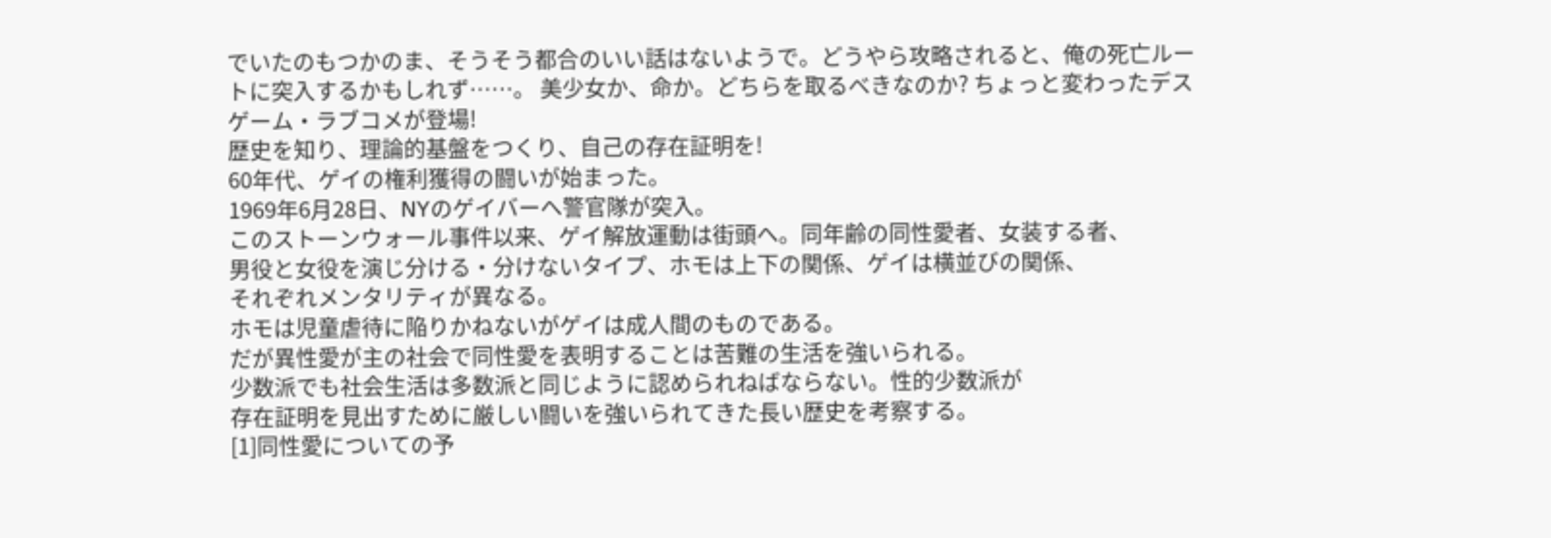でいたのもつかのま、そうそう都合のいい話はないようで。どうやら攻略されると、俺の死亡ルートに突入するかもしれず……。 美少女か、命か。どちらを取るべきなのか? ちょっと変わったデスゲーム・ラブコメが登場!
歴史を知り、理論的基盤をつくり、自己の存在証明を!
60年代、ゲイの権利獲得の闘いが始まった。
1969年6月28日、NYのゲイバーへ警官隊が突入。
このストーンウォール事件以来、ゲイ解放運動は街頭へ。同年齢の同性愛者、女装する者、
男役と女役を演じ分ける・分けないタイプ、ホモは上下の関係、ゲイは横並びの関係、
それぞれメンタリティが異なる。
ホモは児童虐待に陥りかねないがゲイは成人間のものである。
だが異性愛が主の社会で同性愛を表明することは苦難の生活を強いられる。
少数派でも社会生活は多数派と同じように認められねばならない。性的少数派が
存在証明を見出すために厳しい闘いを強いられてきた長い歴史を考察する。
[1]同性愛についての予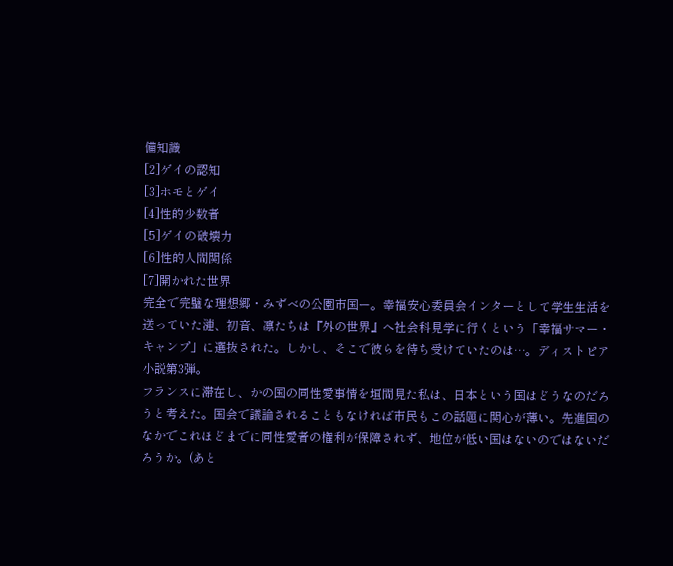備知識
[2]ゲイの認知
[3]ホモとゲイ
[4]性的少数者
[5]ゲイの破壊力
[6]性的人間関係
[7]開かれた世界
完全で完璧な理想郷・みずべの公園市国ー。幸福安心委員会インターとして学生生活を送っていた漣、初音、凛たちは『外の世界』へ社会科見学に行くという「幸福サマー・キャンプ」に選抜された。しかし、そこで彼らを待ち受けていたのは…。ディストピア小説第3弾。
フランスに滞在し、かの国の同性愛事情を垣間見た私は、日本という国はどうなのだろうと考えた。国会で議論されることもなければ市民もこの話題に関心が薄い。先進国のなかでこれほどまでに同性愛者の権利が保障されず、地位が低い国はないのではないだろうか。(あと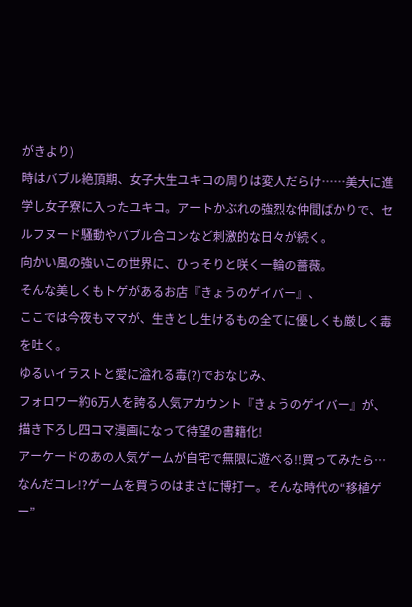がきより)
時はバブル絶頂期、女子大生ユキコの周りは変人だらけ……美大に進学し女子寮に入ったユキコ。アートかぶれの強烈な仲間ばかりで、セルフヌード騒動やバブル合コンなど刺激的な日々が続く。
向かい風の強いこの世界に、ひっそりと咲く一輪の薔薇。
そんな美しくもトゲがあるお店『きょうのゲイバー』、
ここでは今夜もママが、生きとし生けるもの全てに優しくも厳しく毒を吐く。
ゆるいイラストと愛に溢れる毒(?)でおなじみ、
フォロワー約6万人を誇る人気アカウント『きょうのゲイバー』が、
描き下ろし四コマ漫画になって待望の書籍化!
アーケードのあの人気ゲームが自宅で無限に遊べる!!買ってみたら…なんだコレ!?ゲームを買うのはまさに博打ー。そんな時代の“移植ゲー”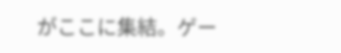がここに集結。ゲー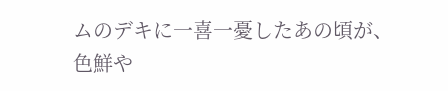ムのデキに一喜一憂したあの頃が、色鮮や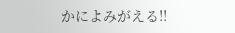かによみがえる!!